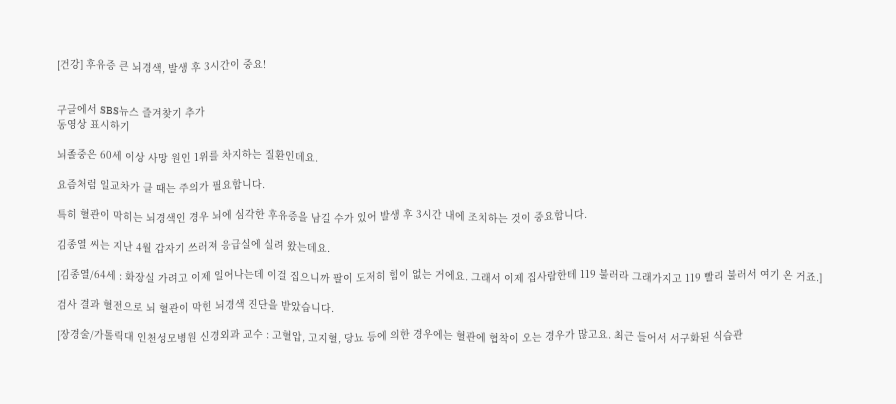[건강] 후유증 큰 뇌경색, 발생 후 3시간이 중요!


구글에서 SBS뉴스 즐겨찾기 추가
동영상 표시하기

뇌졸중은 60세 이상 사망 원인 1위를 차지하는 질환인데요.

요즘처럼 일교차가 클 때는 주의가 필요합니다.

특히 혈관이 막히는 뇌경색인 경우 뇌에 심각한 후유증을 남길 수가 있어 발생 후 3시간 내에 조치하는 것이 중요합니다.

김종열 씨는 지난 4월 갑자기 쓰러져 응급실에 실려 왔는데요.

[김종열/64세 : 화장실 가려고 이제 일어나는데 이걸 집으니까 팔이 도저히 힘이 없는 거에요. 그래서 이제 집사람한테 119 불러라 그래가지고 119 빨리 불러서 여기 온 거죠.]

검사 결과 혈전으로 뇌 혈관이 막힌 뇌경색 진단을 받았습니다.

[장경술/가톨릭대 인천성모병원 신경외과 교수 : 고혈압, 고지혈, 당뇨 등에 의한 경우에는 혈관에 협착이 오는 경우가 많고요. 최근 들어서 서구화된 식습관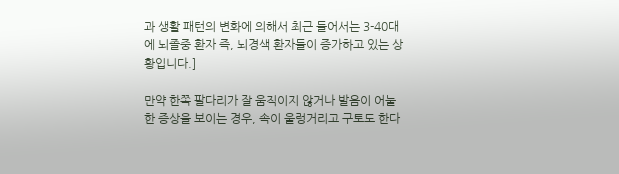과 생활 패턴의 변화에 의해서 최근 들어서는 3-40대에 뇌졸중 환자 즉, 뇌경색 환자들이 증가하고 있는 상황입니다.]

만약 한쪽 팔다리가 잘 움직이지 않거나 발음이 어눌한 증상을 보이는 경우, 속이 울렁거리고 구토도 한다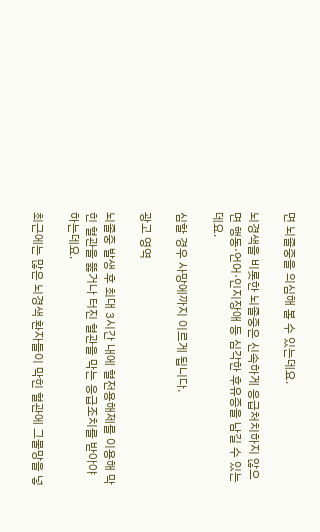면 뇌졸중을 의심해 볼 수 있는데요.

뇌경색을 비롯한 뇌졸중은 신속하게 응급처치하지 않으면 행동·언어·인지장애 등 심각한 후유증을 남길 수 있는데요.

심할 경우 사망에까지 이르게 됩니다.

광고 영역

뇌졸중 발생 후 최대 3시간 내에 혈전용해제를 이용해 막힌 혈관을 뚫거나 터진 혈관을 막는 응급조치를 받아야 하는데요.

최근에는 많은 뇌경색 환자들이 막힌 혈관에 그물망을 넣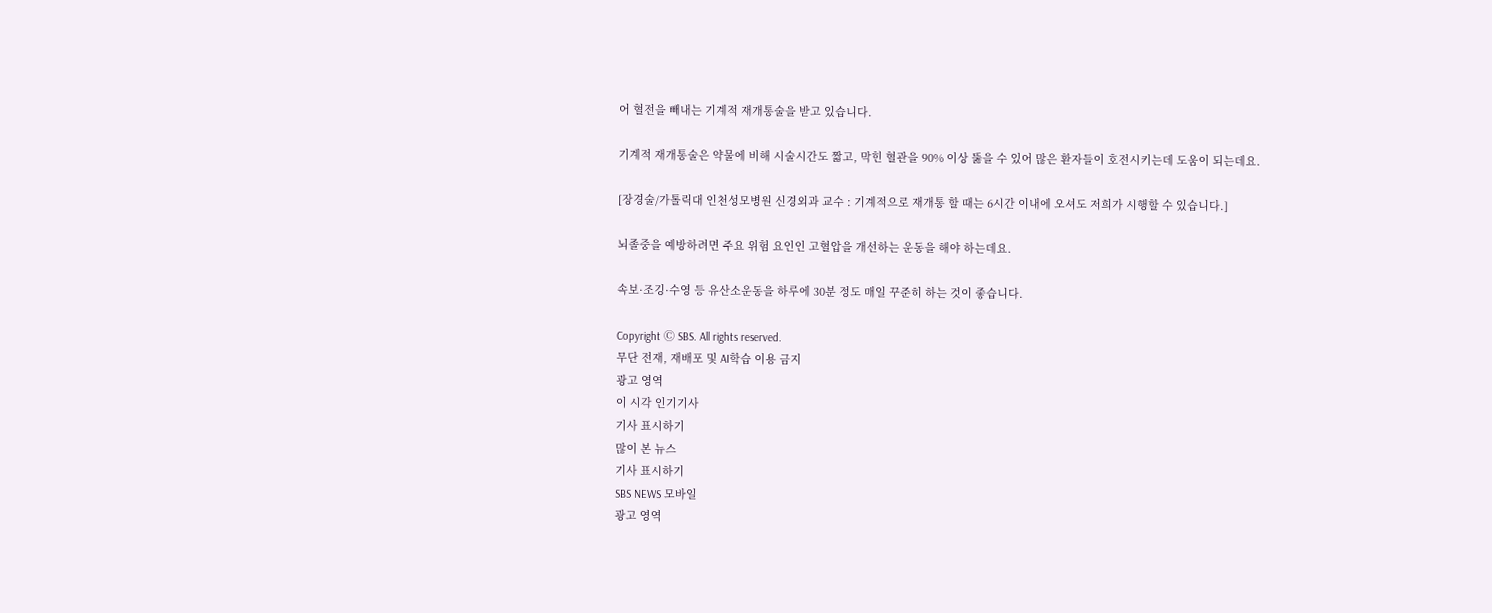어 혈전을 빼내는 기계적 재개통술을 받고 있습니다.

기계적 재개통술은 약물에 비해 시술시간도 짧고, 막힌 혈관을 90% 이상 뚫을 수 있어 많은 환자들이 호전시키는데 도움이 되는데요.

[장경술/가톨릭대 인천성모병원 신경외과 교수 : 기계적으로 재개통 할 때는 6시간 이내에 오셔도 저희가 시행할 수 있습니다.]

뇌졸중을 예방하려면 주요 위험 요인인 고혈압을 개선하는 운동을 해야 하는데요.

속보·조깅·수영 등 유산소운동을 하루에 30분 정도 매일 꾸준히 하는 것이 좋습니다.

Copyright Ⓒ SBS. All rights reserved.
무단 전재, 재배포 및 AI학습 이용 금지
광고 영역
이 시각 인기기사
기사 표시하기
많이 본 뉴스
기사 표시하기
SBS NEWS 모바일
광고 영역